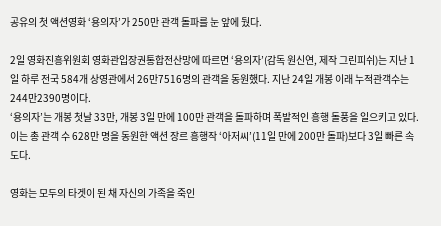공유의 첫 액션영화 ‘용의자’가 250만 관객 돌파를 눈 앞에 뒀다.

2일 영화진흥위원회 영화관입장권통합전산망에 따르면 ‘용의자’(감독 원신연, 제작 그린피쉬)는 지난 1일 하루 전국 584개 상영관에서 26만7516명의 관객을 동원했다. 지난 24일 개봉 이래 누적관객수는 244만2390명이다.
‘용의자’는 개봉 첫날 33만, 개봉 3일 만에 100만 관객을 돌파하며 폭발적인 흥행 돌풍을 일으키고 있다. 이는 총 관객 수 628만 명을 동원한 액션 장르 흥행작 ‘아저씨’(11일 만에 200만 돌파)보다 3일 빠른 속도다.

영화는 모두의 타겟이 된 채 자신의 가족을 죽인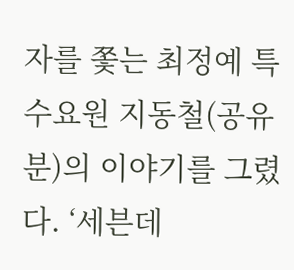자를 쫓는 최정예 특수요원 지동철(공유 분)의 이야기를 그렸다. ‘세븐데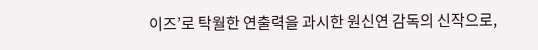이즈’로 탁월한 연출력을 과시한 원신연 감독의 신작으로,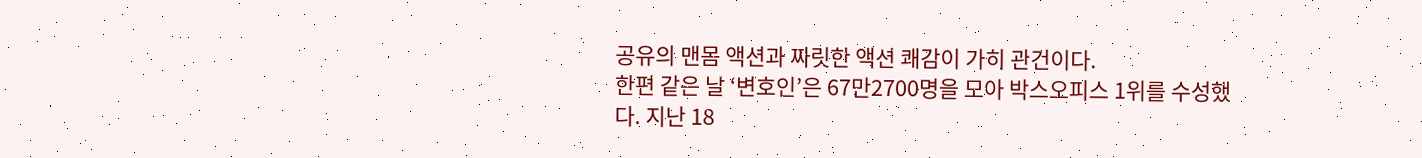공유의 맨몸 액션과 짜릿한 액션 쾌감이 가히 관건이다.
한편 같은 날 ‘변호인’은 67만2700명을 모아 박스오피스 1위를 수성했다. 지난 18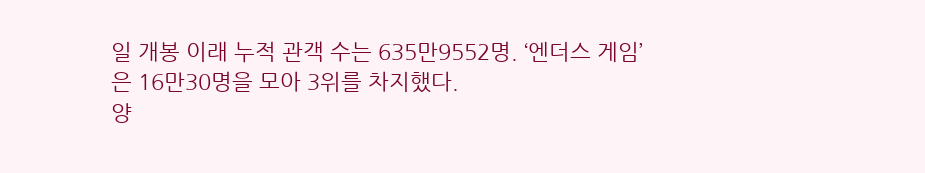일 개봉 이래 누적 관객 수는 635만9552명. ‘엔더스 게임’은 16만30명을 모아 3위를 차지했다.
양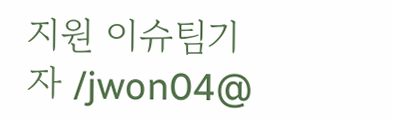지원 이슈팀기자 /jwon04@